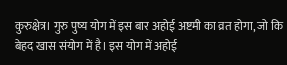कुरुक्षेत्र। गुरु पुष्य योग में इस बार अहोई अष्टमी का व्रत होगा, जो कि बेहद खास संयोग में है। इस योग में अहोई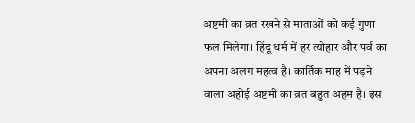अष्टमी का व्रत रखने से माताओं को कई गुणा फल मिलेगा। हिंदू धर्म में हर त्योहार और पर्व का अपना अलग महत्व है। कार्तिक माह में पड़ने वाला अहोई अष्टमी का व्रत बहुत अहम है। इस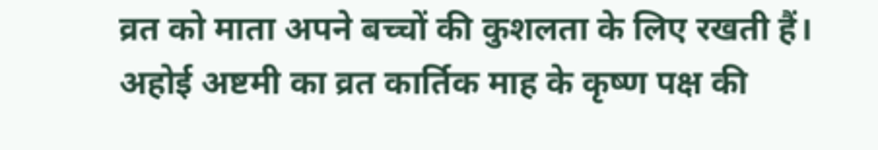व्रत को माता अपने बच्चों की कुशलता के लिए रखती हैं।
अहोई अष्टमी का व्रत कार्तिक माह के कृष्ण पक्ष की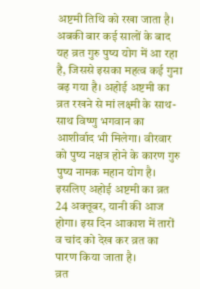अष्टमी तिथि को रखा जाता है। अबकी बार कई सालों के बाद यह व्रत गुरु पुष्य योग में आ रहा है, जिससे इसका महत्व कई गुना बढ़ गया है। अहोई अष्टमी का व्रत रखने से मां लक्ष्मी के साथ-साथ विष्णु भगवान का आशीर्वाद भी मिलेगा। वीरवार को पुष्य नक्षत्र होने के कारण गुरु पुष्य नामक महान योग है। इसलिए अहोई अष्टमी का व्रत 24 अक्तूबर, यानी की आज होगा। इस दिन आकाश में तारों व चांद को देख कर व्रत का पारण किया जाता है।
व्रत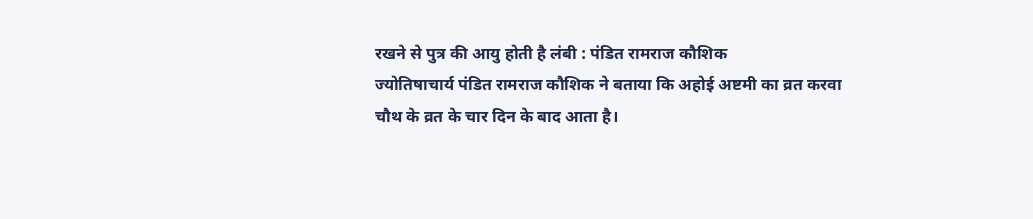रखने से पुत्र की आयु होती है लंबी : पंडित रामराज कौशिक
ज्योतिषाचार्य पंडित रामराज कौशिक ने बताया कि अहोई अष्टमी का व्रत करवा चौथ के व्रत के चार दिन के बाद आता है।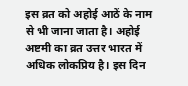इस व्रत को अहोई आठें के नाम से भी जाना जाता है। अहोई अष्टमी का व्रत उत्तर भारत में अधिक लोकप्रिय है। इस दिन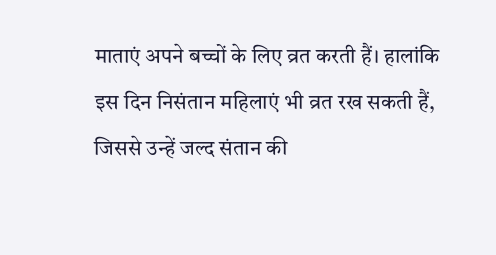माताएं अपने बच्चों के लिए व्रत करती हैं। हालांकि इस दिन निसंतान महिलाएं भी व्रत रख सकती हैं, जिससे उन्हें जल्द संतान की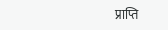प्राप्ति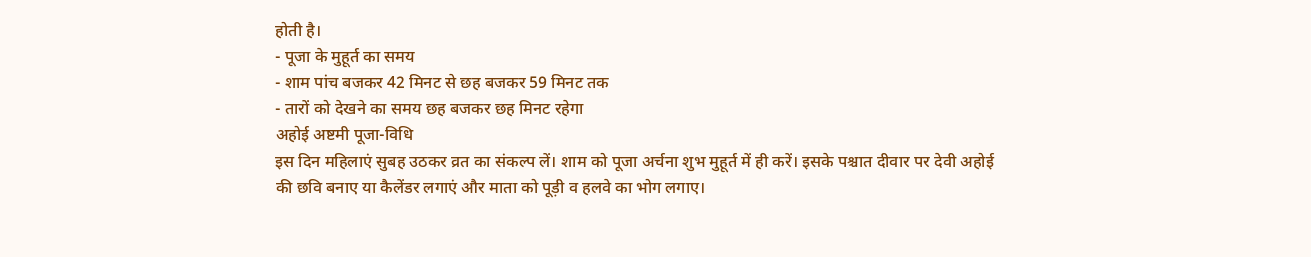होती है।
- पूजा के मुहूर्त का समय
- शाम पांच बजकर 42 मिनट से छह बजकर 59 मिनट तक
- तारों को देखने का समय छह बजकर छह मिनट रहेगा
अहोई अष्टमी पूजा-विधि
इस दिन महिलाएं सुबह उठकर व्रत का संकल्प लें। शाम को पूजा अर्चना शुभ मुहूर्त में ही करें। इसके पश्चात दीवार पर देवी अहोई की छवि बनाए या कैलेंडर लगाएं और माता को पूड़ी व हलवे का भोग लगाए।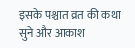इसके पश्चात व्रत की कथा सुने और आकाश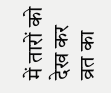में तारों को देख कर व्रत का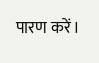पारण करें।